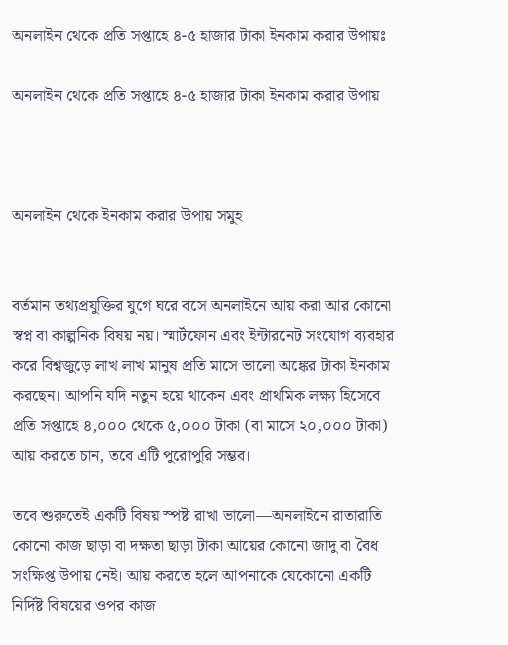অনলাইন থেকে প্রতি সপ্তাহে ৪-৫ হাজার টাকা ইনকাম করার উপায়ঃ

অনলাইন থেকে প্রতি সপ্তাহে ৪-৫ হাজার টাকা ইনকাম করার উপায়



অনলাইন থেকে ইনকাম করার উপায় সমুহ


বর্তমান তথ্যপ্রযুক্তির যুগে ঘরে বসে অনলাইনে আয় করা আর কোনো স্বপ্ন বা কাল্পনিক বিষয় নয়। স্মার্টফোন এবং ইন্টারনেট সংযোগ ব্যবহার করে বিশ্বজুড়ে লাখ লাখ মানুষ প্রতি মাসে ভালো অঙ্কের টাকা ইনকাম করছেন। আপনি যদি নতুন হয়ে থাকেন এবং প্রাথমিক লক্ষ্য হিসেবে প্রতি সপ্তাহে ৪,০০০ থেকে ৫,০০০ টাকা (বা মাসে ২০,০০০ টাকা) আয় করতে চান, তবে এটি পুরোপুরি সম্ভব।

তবে শুরুতেই একটি বিষয় স্পষ্ট রাখা ভালো—অনলাইনে রাতারাতি কোনো কাজ ছাড়া বা দক্ষতা ছাড়া টাকা আয়ের কোনো জাদু বা বৈধ সংক্ষিপ্ত উপায় নেই। আয় করতে হলে আপনাকে যেকোনো একটি নির্দিষ্ট বিষয়ের ওপর কাজ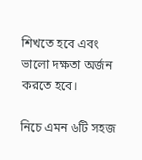শিখতে হবে এবং ভালো দক্ষতা অর্জন করতে হবে।

নিচে এমন ৬টি সহজ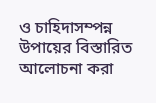ও চাহিদাসম্পন্ন উপায়ের বিস্তারিত আলোচনা করা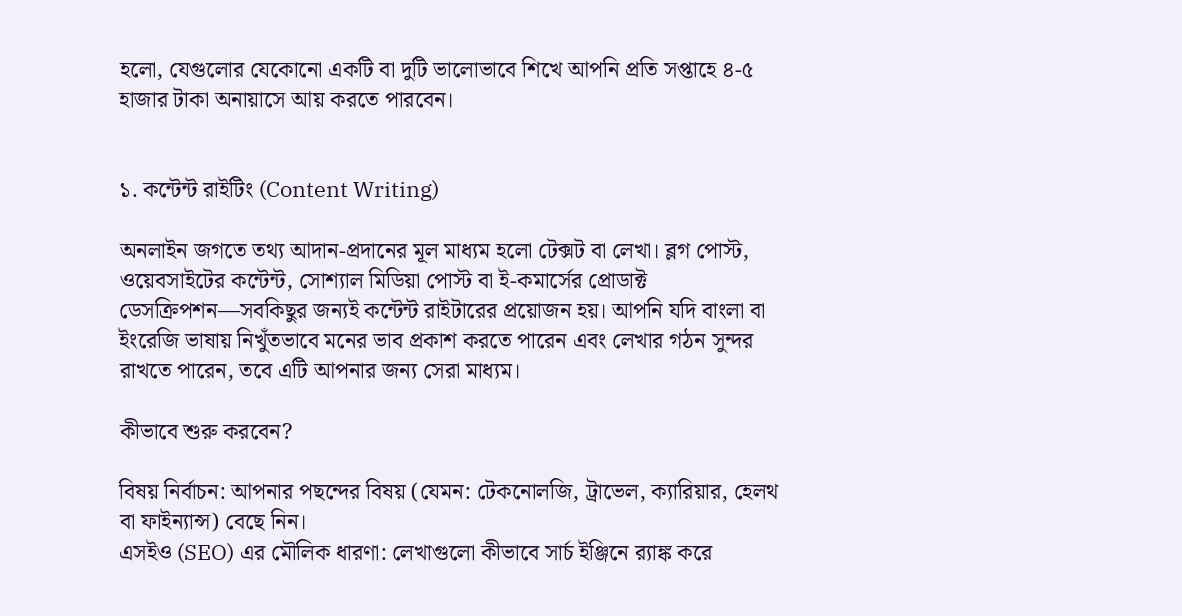হলো, যেগুলোর যেকোনো একটি বা দুটি ভালোভাবে শিখে আপনি প্রতি সপ্তাহে ৪-৫ হাজার টাকা অনায়াসে আয় করতে পারবেন।


১. কন্টেন্ট রাইটিং (Content Writing)

অনলাইন জগতে তথ্য আদান-প্রদানের মূল মাধ্যম হলো টেক্সট বা লেখা। ব্লগ পোস্ট, ওয়েবসাইটের কন্টেন্ট, সোশ্যাল মিডিয়া পোস্ট বা ই-কমার্সের প্রোডাক্ট ডেসক্রিপশন—সবকিছুর জন্যই কন্টেন্ট রাইটারের প্রয়োজন হয়। আপনি যদি বাংলা বা ইংরেজি ভাষায় নিখুঁতভাবে মনের ভাব প্রকাশ করতে পারেন এবং লেখার গঠন সুন্দর রাখতে পারেন, তবে এটি আপনার জন্য সেরা মাধ্যম।

কীভাবে শুরু করবেন?

বিষয় নির্বাচন: আপনার পছন্দের বিষয় (যেমন: টেকনোলজি, ট্রাভেল, ক্যারিয়ার, হেলথ বা ফাইন্যান্স) বেছে নিন।
এসইও (SEO) এর মৌলিক ধারণা: লেখাগুলো কীভাবে সার্চ ইঞ্জিনে র‍্যাঙ্ক করে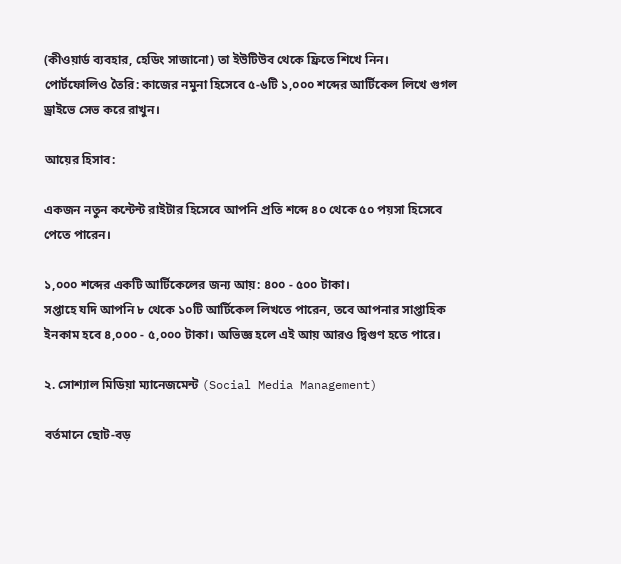(কীওয়ার্ড ব্যবহার, হেডিং সাজানো) তা ইউটিউব থেকে ফ্রিতে শিখে নিন।
পোর্টফোলিও তৈরি: কাজের নমুনা হিসেবে ৫-৬টি ১,০০০ শব্দের আর্টিকেল লিখে গুগল ড্রাইভে সেভ করে রাখুন।

আয়ের হিসাব:

একজন নতুন কন্টেন্ট রাইটার হিসেবে আপনি প্রতি শব্দে ৪০ থেকে ৫০ পয়সা হিসেবে পেতে পারেন।

১,০০০ শব্দের একটি আর্টিকেলের জন্য আয়: ৪০০ - ৫০০ টাকা।
সপ্তাহে যদি আপনি ৮ থেকে ১০টি আর্টিকেল লিখতে পারেন, তবে আপনার সাপ্তাহিক ইনকাম হবে ৪,০০০ - ৫,০০০ টাকা। অভিজ্ঞ হলে এই আয় আরও দ্বিগুণ হতে পারে।

২. সোশ্যাল মিডিয়া ম্যানেজমেন্ট (Social Media Management)

বর্তমানে ছোট-বড়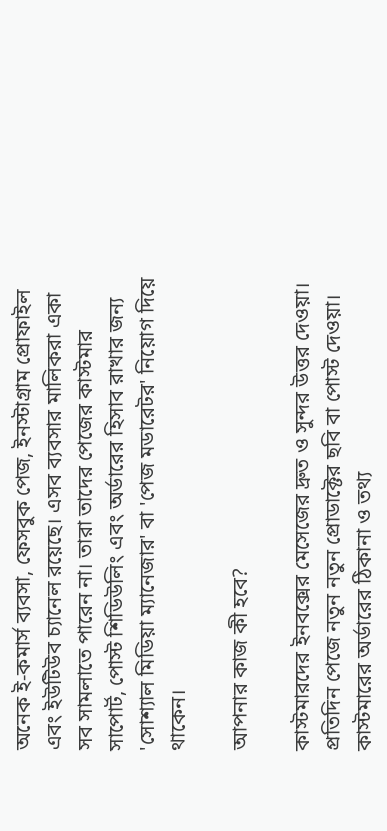অনেক ই-কমার্স ব্যবসা, ফেসবুক পেজ, ইনস্টাগ্রাম প্রোফাইল এবং ইউটিউব চ্যানেল রয়েছে। এসব ব্যবসার মালিকরা একা সব সামলাতে পারেন না। তারা তাদের পেজের কাস্টমার সাপোর্ট, পোস্ট শিডিউলিং এবং অর্ডারের হিসাব রাখার জন্য 'সোশ্যাল মিডিয়া ম্যানেজার' বা 'পেজ মডারেটর' নিয়োগ দিয়ে থাকেন।

আপনার কাজ কী হবে?

কাস্টমারদের ইনবক্সের মেসেজের দ্রুত ও সুন্দর উত্তর দেওয়া।
প্রতিদিন পেজে নতুন নতুন প্রোডাক্টের ছবি বা পোস্ট দেওয়া।
কাস্টমারের অর্ডারের ঠিকানা ও তথ্য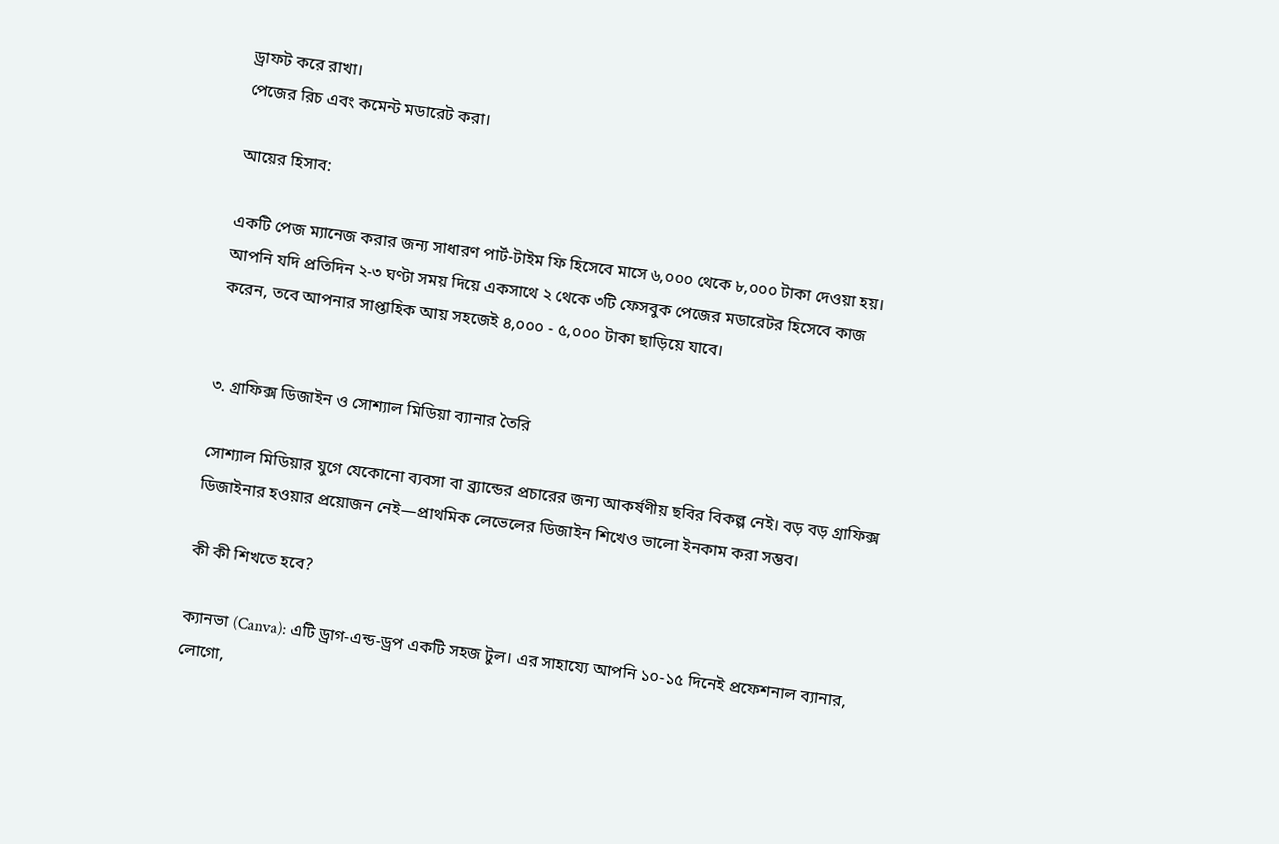ড্রাফট করে রাখা।
পেজের রিচ এবং কমেন্ট মডারেট করা।

আয়ের হিসাব:

একটি পেজ ম্যানেজ করার জন্য সাধারণ পার্ট-টাইম ফি হিসেবে মাসে ৬,০০০ থেকে ৮,০০০ টাকা দেওয়া হয়। আপনি যদি প্রতিদিন ২-৩ ঘণ্টা সময় দিয়ে একসাথে ২ থেকে ৩টি ফেসবুক পেজের মডারেটর হিসেবে কাজ করেন, তবে আপনার সাপ্তাহিক আয় সহজেই ৪,০০০ - ৫,০০০ টাকা ছাড়িয়ে যাবে।


৩. গ্রাফিক্স ডিজাইন ও সোশ্যাল মিডিয়া ব্যানার তৈরি

সোশ্যাল মিডিয়ার যুগে যেকোনো ব্যবসা বা ব্র্যান্ডের প্রচারের জন্য আকর্ষণীয় ছবির বিকল্প নেই। বড় বড় গ্রাফিক্স ডিজাইনার হওয়ার প্রয়োজন নেই—প্রাথমিক লেভেলের ডিজাইন শিখেও ভালো ইনকাম করা সম্ভব।

কী কী শিখতে হবে?

ক্যানভা (Canva): এটি ড্রাগ-এন্ড-ড্রপ একটি সহজ টুল। এর সাহায্যে আপনি ১০-১৫ দিনেই প্রফেশনাল ব্যানার, লোগো,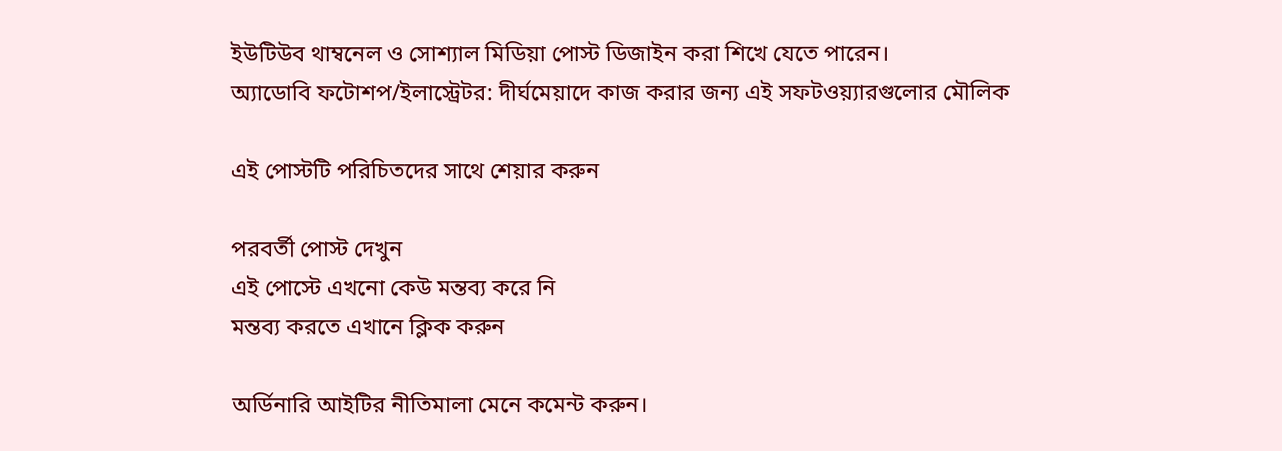ইউটিউব থাম্বনেল ও সোশ্যাল মিডিয়া পোস্ট ডিজাইন করা শিখে যেতে পারেন।
অ্যাডোবি ফটোশপ/ইলাস্ট্রেটর: দীর্ঘমেয়াদে কাজ করার জন্য এই সফটওয়্যারগুলোর মৌলিক

এই পোস্টটি পরিচিতদের সাথে শেয়ার করুন

পরবর্তী পোস্ট দেখুন
এই পোস্টে এখনো কেউ মন্তব্য করে নি
মন্তব্য করতে এখানে ক্লিক করুন

অর্ডিনারি আইটির নীতিমালা মেনে কমেন্ট করুন।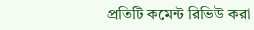প্রতিটি কমেন্ট রিভিউ করা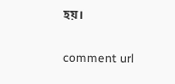হয়।

comment url